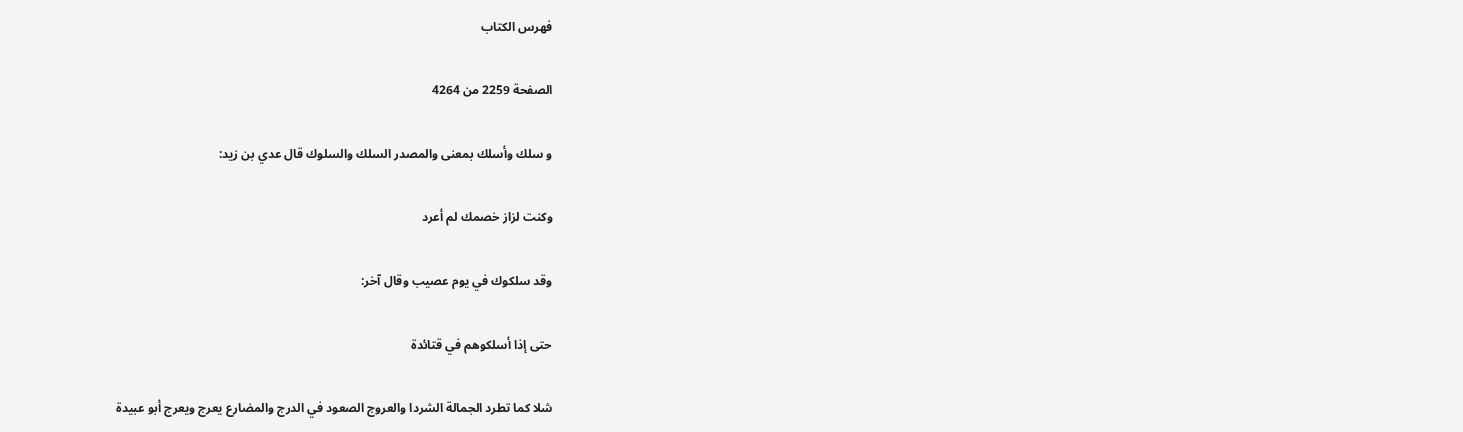فهرس الكتاب

الصفحة 2259 من 4264

و سلك وأسلك بمعنى والمصدر السلك والسلوك قال عدي بن زيد:

وكنت لزاز خصمك لم أعرد

وقد سلكوك في يوم عصيب وقال آخر:

حتى إذا أسلكوهم في قتائدة

شلا كما تطرد الجمالة الشردا والعروج الصعود في الدرج والمضارع يعرج ويعرج أبو عبيدة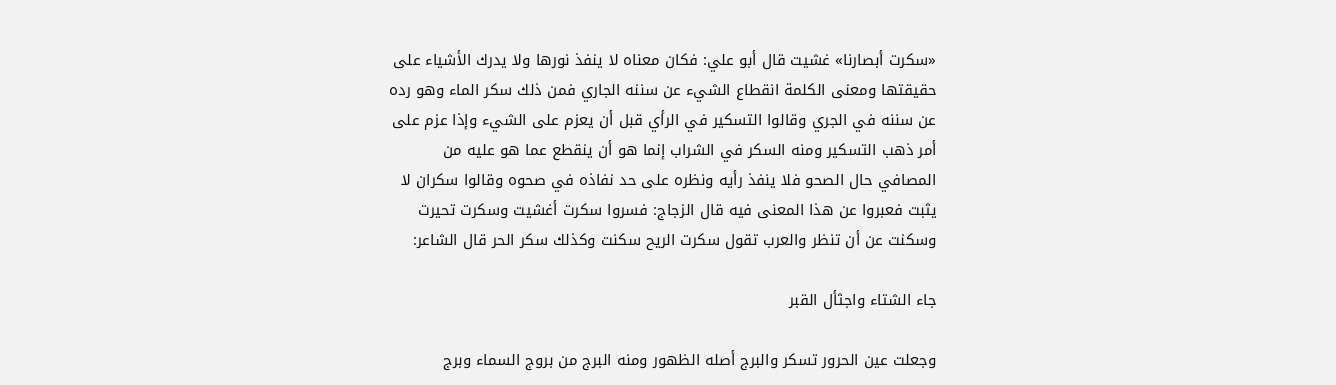«سكرت أبصارنا» غشيت قال أبو علي: فكان معناه لا ينفذ نورها ولا يدرك الأشياء على حقيقتها ومعنى الكلمة انقطاع الشيء عن سننه الجاري فمن ذلك سكر الماء وهو رده عن سننه في الجري وقالوا التسكير في الرأي قبل أن يعزم على الشيء وإذا عزم على أمر ذهب التسكير ومنه السكر في الشراب إنما هو أن ينقطع عما هو عليه من المصافي حال الصحو فلا ينفذ رأيه ونظره على حد نفاذه في صحوه وقالوا سكران لا يثبت فعبروا عن هذا المعنى فيه قال الزجاج: فسروا سكرت أغشيت وسكرت تحيرت وسكنت عن أن تنظر والعرب تقول سكرت الريح سكنت وكذلك سكر الحر قال الشاعر:

جاء الشتاء واجثأل القبر

وجعلت عين الحرور تسكر والبرج أصله الظهور ومنه البرج من بروج السماء وبرج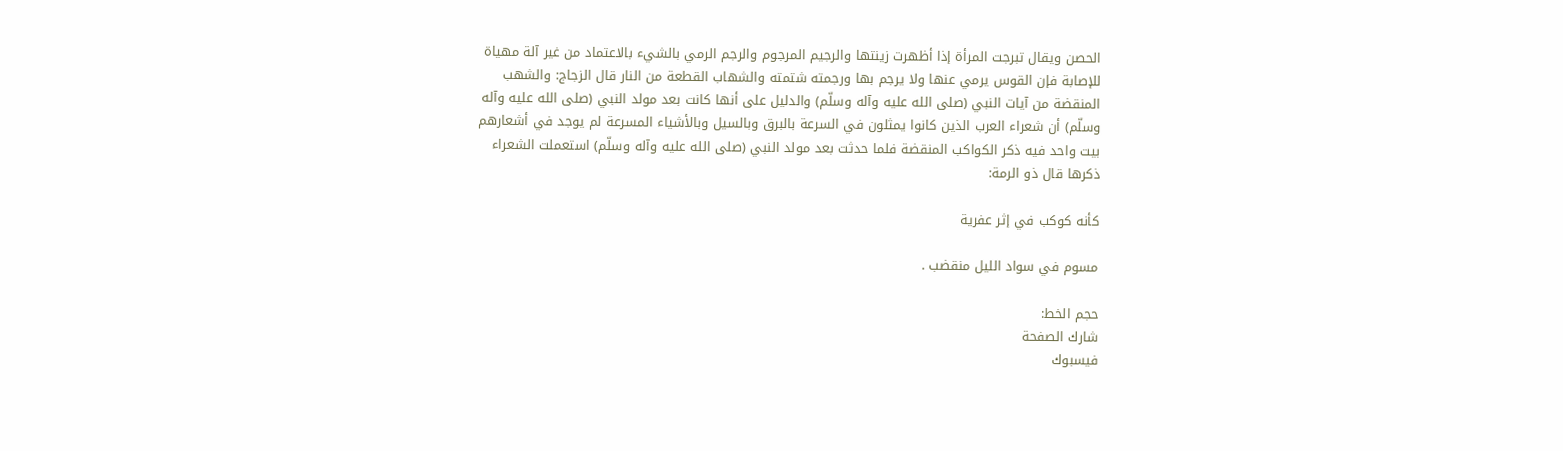الحصن ويقال تبرجت المرأة إذا أظهرت زينتها والرجيم المرجوم والرجم الرمي بالشيء بالاعتماد من غير آلة مهياة للإصابة فإن القوس يرمي عنها ولا يرجم بها ورجمته شتمته والشهاب القطعة من النار قال الزجاج: والشهب المنقضة من آيات النبي (صلى الله عليه وآله وسلّم) والدليل على أنها كانت بعد مولد النبي (صلى الله عليه وآله وسلّم) أن شعراء العرب الذين كانوا يمثلون في السرعة بالبرق وبالسيل وبالأشياء المسرعة لم يوجد في أشعارهم بيت واحد فيه ذكر الكواكب المنقضة فلما حدثت بعد مولد النبي (صلى الله عليه وآله وسلّم) استعملت الشعراء ذكرها قال ذو الرمة:

كأنه كوكب في إثر عفرية

مسوم في سواد الليل منقضب .

حجم الخط:
شارك الصفحة
فيسبوك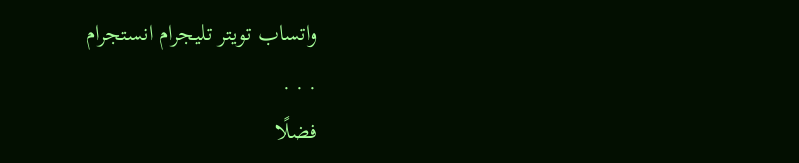واتساب تويتر تليجرام انستجرام
. . .
فضلًا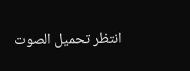انتظر تحميل الصوت